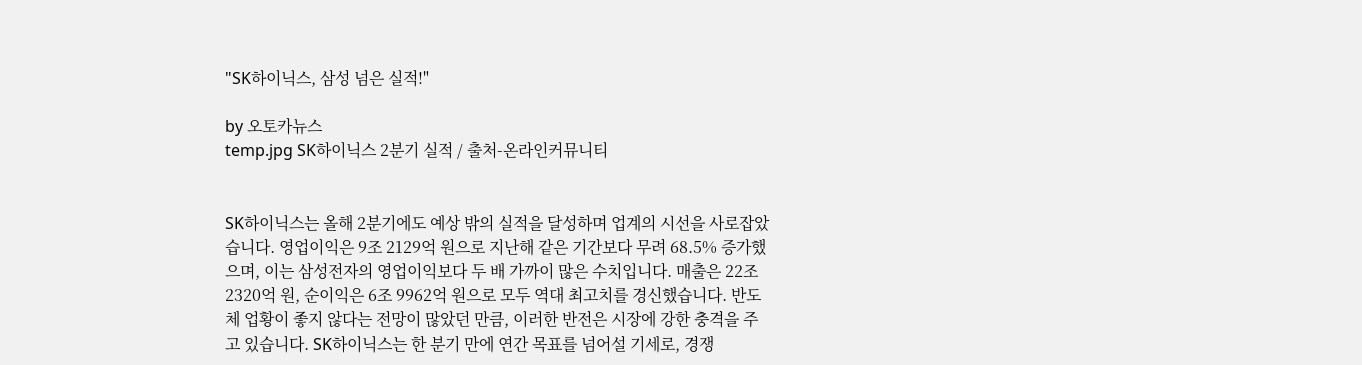"SK하이닉스, 삼성 넘은 실적!"

by 오토카뉴스
temp.jpg SK하이닉스 2분기 실적 / 출처-온라인커뮤니티


SK하이닉스는 올해 2분기에도 예상 밖의 실적을 달성하며 업계의 시선을 사로잡았습니다. 영업이익은 9조 2129억 원으로 지난해 같은 기간보다 무려 68.5% 증가했으며, 이는 삼성전자의 영업이익보다 두 배 가까이 많은 수치입니다. 매출은 22조 2320억 원, 순이익은 6조 9962억 원으로 모두 역대 최고치를 경신했습니다. 반도체 업황이 좋지 않다는 전망이 많았던 만큼, 이러한 반전은 시장에 강한 충격을 주고 있습니다. SK하이닉스는 한 분기 만에 연간 목표를 넘어설 기세로, 경쟁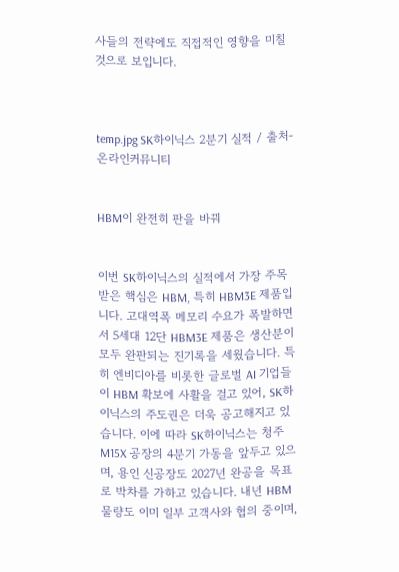사들의 전략에도 직접적인 영향을 미칠 것으로 보입니다.



temp.jpg SK하이닉스 2분기 실적 / 출처-온라인커뮤니티


HBM이 완전히 판을 바꿔


이번 SK하이닉스의 실적에서 가장 주목받은 핵심은 HBM, 특히 HBM3E 제품입니다. 고대역폭 메모리 수요가 폭발하면서 5세대 12단 HBM3E 제품은 생산분이 모두 완판되는 진기록을 세웠습니다. 특히 엔비디아를 비롯한 글로벌 AI 기업들이 HBM 확보에 사활을 걸고 있어, SK하이닉스의 주도권은 더욱 공고해지고 있습니다. 이에 따라 SK하이닉스는 청주 M15X 공장의 4분기 가동을 앞두고 있으며, 용인 신공장도 2027년 완공을 목표로 박차를 가하고 있습니다. 내년 HBM 물량도 이미 일부 고객사와 협의 중이며,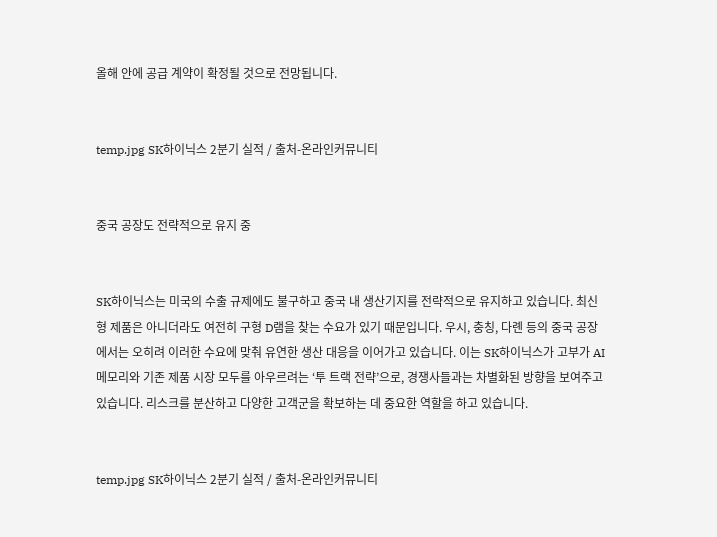올해 안에 공급 계약이 확정될 것으로 전망됩니다.


temp.jpg SK하이닉스 2분기 실적 / 출처-온라인커뮤니티


중국 공장도 전략적으로 유지 중


SK하이닉스는 미국의 수출 규제에도 불구하고 중국 내 생산기지를 전략적으로 유지하고 있습니다. 최신형 제품은 아니더라도 여전히 구형 D램을 찾는 수요가 있기 때문입니다. 우시, 충칭, 다롄 등의 중국 공장에서는 오히려 이러한 수요에 맞춰 유연한 생산 대응을 이어가고 있습니다. 이는 SK하이닉스가 고부가 AI 메모리와 기존 제품 시장 모두를 아우르려는 ‘투 트랙 전략’으로, 경쟁사들과는 차별화된 방향을 보여주고 있습니다. 리스크를 분산하고 다양한 고객군을 확보하는 데 중요한 역할을 하고 있습니다.


temp.jpg SK하이닉스 2분기 실적 / 출처-온라인커뮤니티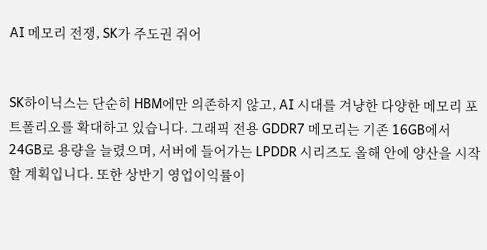AI 메모리 전쟁, SK가 주도권 쥐어


SK하이닉스는 단순히 HBM에만 의존하지 않고, AI 시대를 겨냥한 다양한 메모리 포트폴리오를 확대하고 있습니다. 그래픽 전용 GDDR7 메모리는 기존 16GB에서 24GB로 용량을 늘렸으며, 서버에 들어가는 LPDDR 시리즈도 올해 안에 양산을 시작할 계획입니다. 또한 상반기 영업이익률이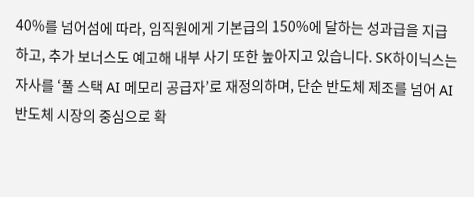40%를 넘어섬에 따라, 임직원에게 기본급의 150%에 달하는 성과급을 지급하고, 추가 보너스도 예고해 내부 사기 또한 높아지고 있습니다. SK하이닉스는 자사를 ‘풀 스택 AI 메모리 공급자’로 재정의하며, 단순 반도체 제조를 넘어 AI 반도체 시장의 중심으로 확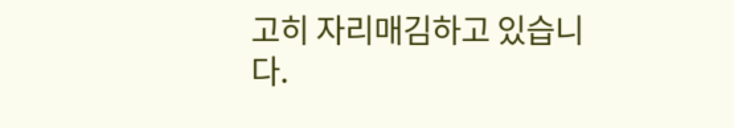고히 자리매김하고 있습니다.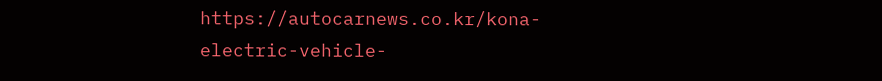https://autocarnews.co.kr/kona-electric-vehicle-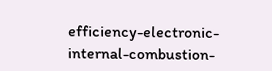efficiency-electronic-internal-combustion-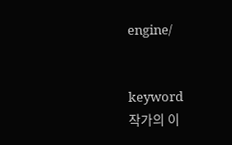engine/


keyword
작가의 이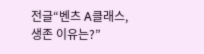전글“벤츠 A클래스, 생존 이유는?”